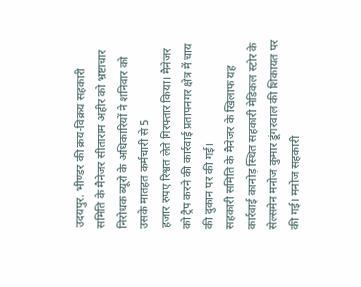उदयपुर. भीण्डर की क्रय-विक्रय सहकारी समिति के मैनेजर सीताराम अहीर को भ्रष्टाचार निरोधक ब्यूरो के अधिकारियों ने शनिवार को उसके मातहत कर्मचारी से 5
हजार रुपए रिश्वत लेते गिरफ्तार किया। मैनेजर को ट्रैप करने की कार्रवाई प्रतापनगर क्षेत्र में चाय की दुकान पर की गई।
सहकारी समिति के मैनेजर के खिलाफ यह कार्रवाई कानोड़ स्थित सहकारी मेडिकल स्टोर के सेल्समेन मनोज कुमार डूंगरवाल की शिकायत पर की गई। मनोज सहकारी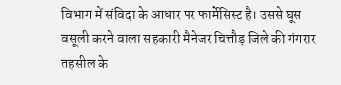विभाग में संविदा के आधार पर फार्मेसिस्ट है। उससे घूस वसूली करने वाला सहकारी मैनेजर चित्तौड़ जिले की गंगरार तहसील के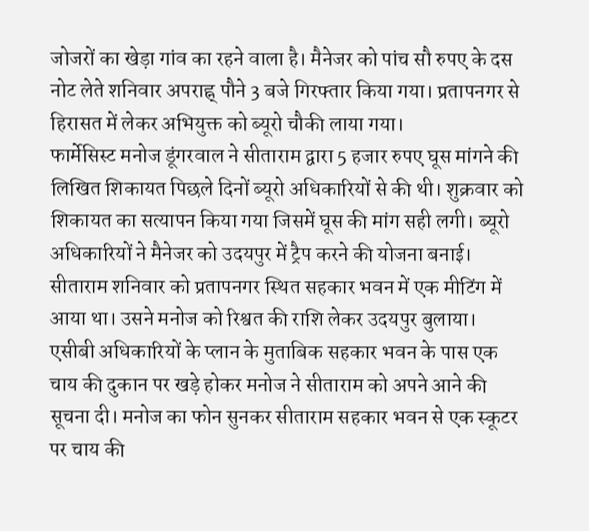जोजरों का खेड़ा गांव का रहने वाला है। मैनेजर को पांच सौ रुपए के दस नोट लेते शनिवार अपराह्न् पौने 3 बजे गिरफ्तार किया गया। प्रतापनगर से हिरासत में लेकर अभियुक्त को ब्यूरो चौकी लाया गया।
फार्मेसिस्ट मनोज डूंगरवाल ने सीताराम द्वारा 5 हजार रुपए घूस मांगने की लिखित शिकायत पिछले दिनों ब्यूरो अधिकारियों से की थी। शुक्रवार को शिकायत का सत्यापन किया गया जिसमें घूस की मांग सही लगी। ब्यूरो अधिकारियों ने मैनेजर को उदयपुर में ट्रैप करने की योजना बनाई। सीताराम शनिवार को प्रतापनगर स्थित सहकार भवन में एक मीटिंग में आया था। उसने मनोज को रिश्वत की राशि लेकर उदयपुर बुलाया।
एसीबी अधिकारियों के प्लान के मुताबिक सहकार भवन के पास एक चाय की दुकान पर खड़े होकर मनोज ने सीताराम को अपने आने की सूचना दी। मनोज का फोन सुनकर सीताराम सहकार भवन से एक स्कूटर पर चाय की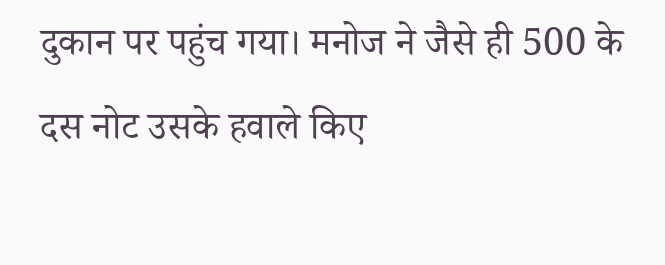दुकान पर पहुंच गया। मनोज ने जैसे ही 500 के दस नोट उसके हवाले किए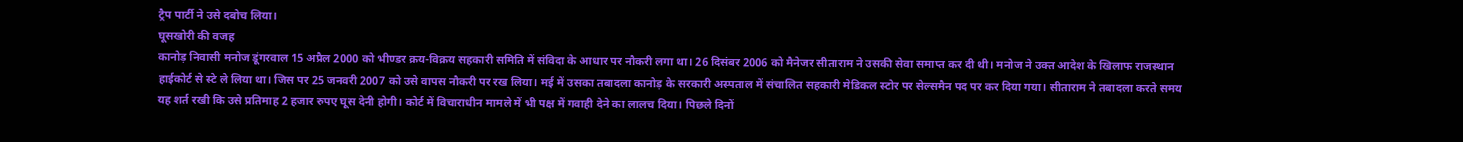ट्रैप पार्टी ने उसे दबोच लिया।
घूसखोरी की वजह
कानोड़ निवासी मनोज डूंगरवाल 15 अप्रैल 2000 को भीण्डर क्रय-विक्रय सहकारी समिति में संविदा के आधार पर नौकरी लगा था। 26 दिसंबर 2006 को मैनेजर सीताराम ने उसकी सेवा समाप्त कर दी थी। मनोज ने उक्त आदेश के खिलाफ राजस्थान हाईकोर्ट से स्टे ले लिया था। जिस पर 25 जनवरी 2007 को उसे वापस नौकरी पर रख लिया। मई में उसका तबादला कानोड़ के सरकारी अस्पताल में संचालित सहकारी मेडिकल स्टोर पर सेल्समैन पद पर कर दिया गया। सीताराम ने तबादला करते समय यह शर्त रखी कि उसे प्रतिमाह 2 हजार रुपए घूस देनी होगी। कोर्ट में विचाराधीन मामले में भी पक्ष में गवाही देने का लालच दिया। पिछले दिनों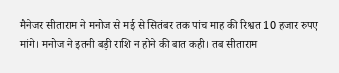मैनेजर सीताराम ने मनोज से मई से सितंबर तक पांच माह की रिश्वत 10 हजार रुपए मांगे। मनोज ने इतनी बड़ी राशि न होने की बात कही। तब सीताराम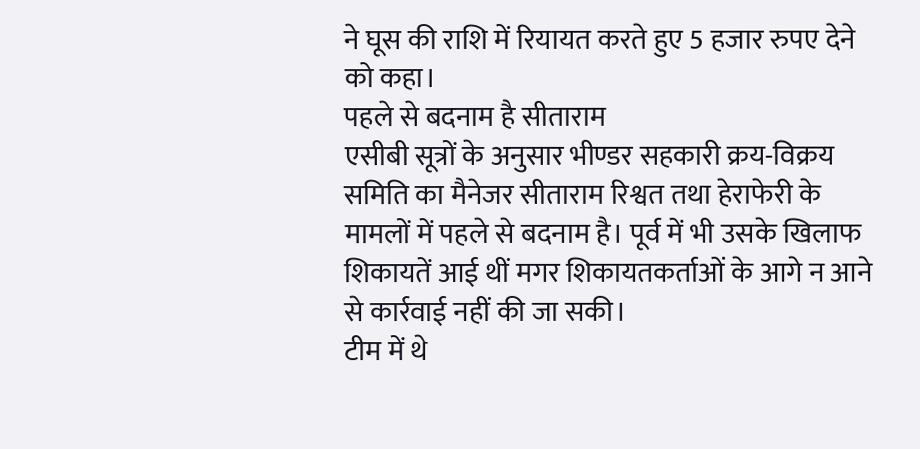ने घूस की राशि में रियायत करते हुए 5 हजार रुपए देने को कहा।
पहले से बदनाम है सीताराम
एसीबी सूत्रों के अनुसार भीण्डर सहकारी क्रय-विक्रय समिति का मैनेजर सीताराम रिश्वत तथा हेराफेरी के मामलों में पहले से बदनाम है। पूर्व में भी उसके खिलाफ शिकायतें आई थीं मगर शिकायतकर्ताओं के आगे न आने से कार्रवाई नहीं की जा सकी।
टीम में थे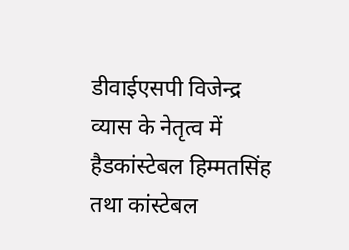डीवाईएसपी विजेन्द्र व्यास के नेतृत्व में हैडकांस्टेबल हिम्मतसिंह तथा कांस्टेबल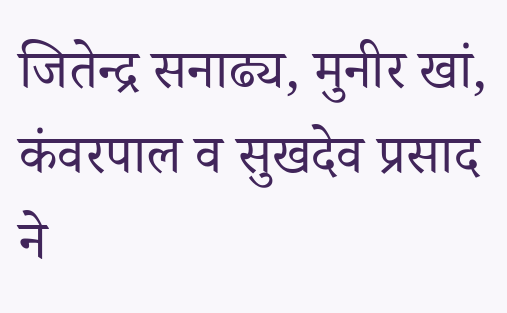जितेन्द्र सनाढ्य, मुनीर खां, कंवरपाल व सुखदेव प्रसाद ने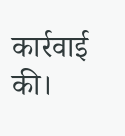कार्रवाई की।